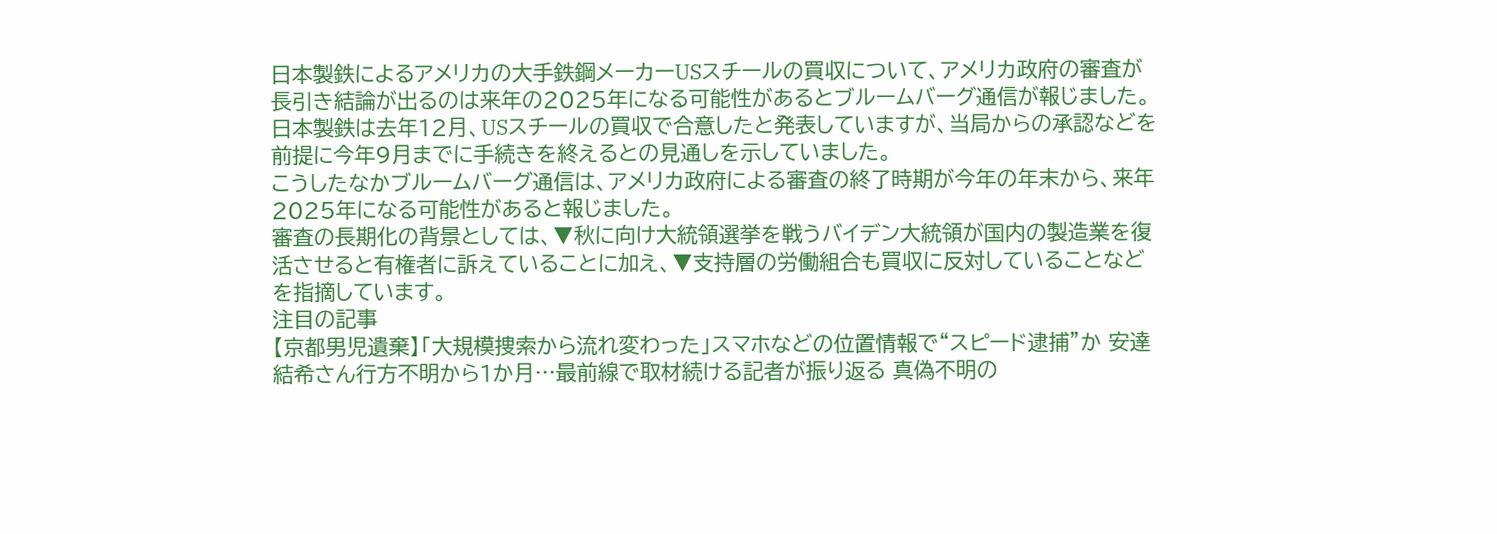日本製鉄によるアメリカの大手鉄鋼メーカーUSスチールの買収について、アメリカ政府の審査が長引き結論が出るのは来年の2025年になる可能性があるとブルームバーグ通信が報じました。
日本製鉄は去年12月、USスチールの買収で合意したと発表していますが、当局からの承認などを前提に今年9月までに手続きを終えるとの見通しを示していました。
こうしたなかブルームバーグ通信は、アメリカ政府による審査の終了時期が今年の年末から、来年2025年になる可能性があると報じました。
審査の長期化の背景としては、▼秋に向け大統領選挙を戦うバイデン大統領が国内の製造業を復活させると有権者に訴えていることに加え、▼支持層の労働組合も買収に反対していることなどを指摘しています。
注目の記事
【京都男児遺棄】「大規模捜索から流れ変わった」スマホなどの位置情報で“スピード逮捕”か 安達結希さん行方不明から1か月…最前線で取材続ける記者が振り返る 真偽不明の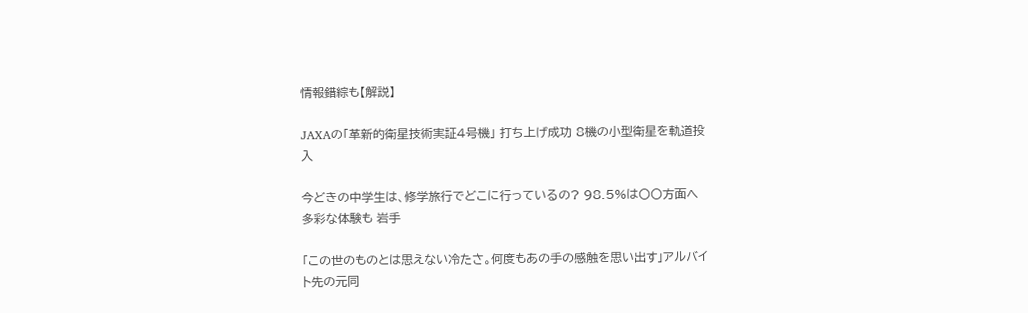情報錯綜も【解説】

JAXAの「革新的衛星技術実証4号機」 打ち上げ成功 8機の小型衛星を軌道投入

今どきの中学生は、修学旅行でどこに行っているの? 98.5%は〇〇方面へ 多彩な体験も 岩手

「この世のものとは思えない冷たさ。何度もあの手の感触を思い出す」アルバイト先の元同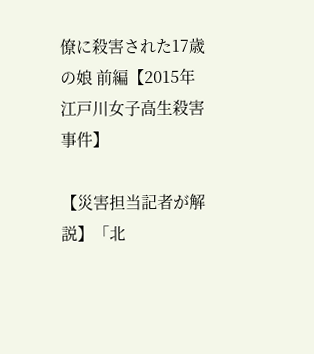僚に殺害された17歳の娘 前編【2015年 江戸川女子高生殺害事件】

【災害担当記者が解説】「北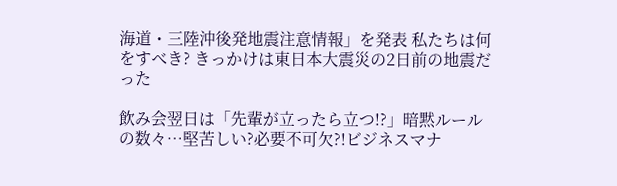海道・三陸沖後発地震注意情報」を発表 私たちは何をすべき? きっかけは東日本大震災の2日前の地震だった

飲み会翌日は「先輩が立ったら立つ!?」暗黙ルールの数々…堅苦しい?必要不可欠?!ビジネスマナ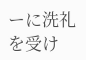ーに洗礼を受け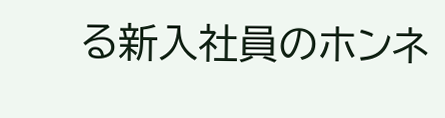る新入社員のホンネ